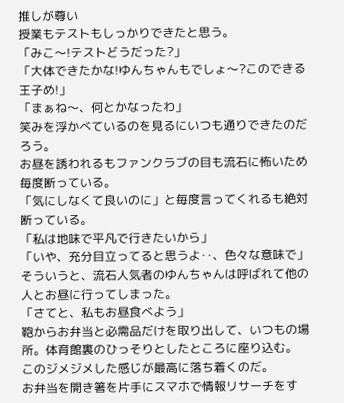推しが尊い
授業もテストもしっかりできたと思う。
「みこ〜!テストどうだった?」
「大体できたかな!ゆんちゃんもでしょ〜?このできる王子め!」
「まぁね〜、何とかなったわ」
笑みを浮かべているのを見るにいつも通りできたのだろう。
お昼を誘われるもファンクラブの目も流石に怖いため毎度断っている。
「気にしなくて良いのに」と毎度言ってくれるも絶対断っている。
「私は地味で平凡で行きたいから」
「いや、充分目立ってると思うよ‥、色々な意味で」
そういうと、流石人気者のゆんちゃんは呼ばれて他の人とお昼に行ってしまった。
「さてと、私もお昼食べよう」
鞄からお弁当と必需品だけを取り出して、いつもの場所。体育館裏のひっそりとしたところに座り込む。
このジメジメした感じが最高に落ち着くのだ。
お弁当を開き箸を片手にスマホで情報リサーチをす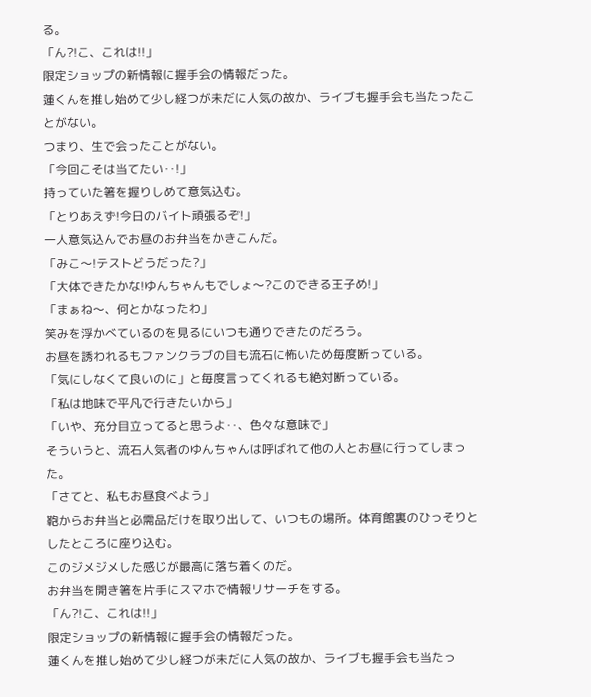る。
「ん?!こ、これは!!」
限定ショップの新情報に握手会の情報だった。
蓮くんを推し始めて少し経つが未だに人気の故か、ライブも握手会も当たったことがない。
つまり、生で会ったことがない。
「今回こそは当てたい‥!」
持っていた箸を握りしめて意気込む。
「とりあえず!今日のバイト頑張るぞ!」
一人意気込んでお昼のお弁当をかきこんだ。
「みこ〜!テストどうだった?」
「大体できたかな!ゆんちゃんもでしょ〜?このできる王子め!」
「まぁね〜、何とかなったわ」
笑みを浮かべているのを見るにいつも通りできたのだろう。
お昼を誘われるもファンクラブの目も流石に怖いため毎度断っている。
「気にしなくて良いのに」と毎度言ってくれるも絶対断っている。
「私は地味で平凡で行きたいから」
「いや、充分目立ってると思うよ‥、色々な意味で」
そういうと、流石人気者のゆんちゃんは呼ばれて他の人とお昼に行ってしまった。
「さてと、私もお昼食べよう」
鞄からお弁当と必需品だけを取り出して、いつもの場所。体育館裏のひっそりとしたところに座り込む。
このジメジメした感じが最高に落ち着くのだ。
お弁当を開き箸を片手にスマホで情報リサーチをする。
「ん?!こ、これは!!」
限定ショップの新情報に握手会の情報だった。
蓮くんを推し始めて少し経つが未だに人気の故か、ライブも握手会も当たっ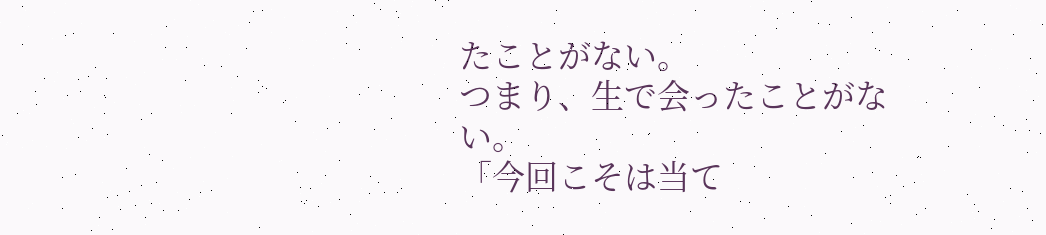たことがない。
つまり、生で会ったことがない。
「今回こそは当て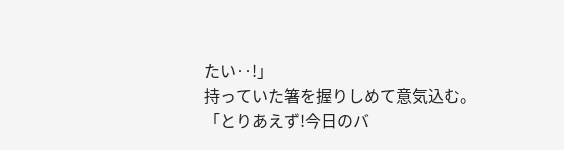たい‥!」
持っていた箸を握りしめて意気込む。
「とりあえず!今日のバ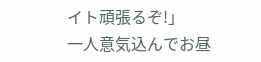イト頑張るぞ!」
一人意気込んでお昼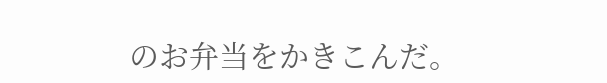のお弁当をかきこんだ。